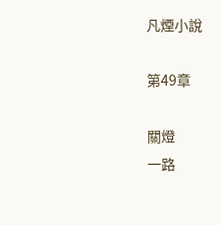凡煙小說

第49章

關燈
一路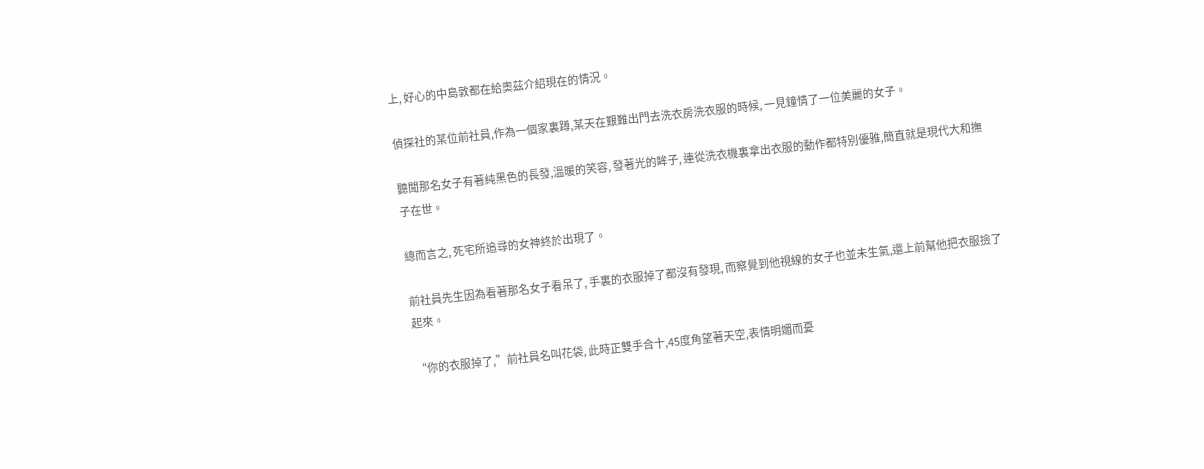上, 好心的中島敦都在給奧茲介紹現在的情況。

偵探社的某位前社員,作為一個家裏蹲,某天在艱難出門去洗衣房洗衣服的時候, 一見鐘情了一位美麗的女子。

聽聞那名女子有著純黑色的長發,溫暖的笑容, 發著光的眸子, 連從洗衣機裏拿出衣服的動作都特別優雅,簡直就是現代大和撫子在世。

總而言之, 死宅所追尋的女神終於出現了。

前社員先生因為看著那名女子看呆了, 手裏的衣服掉了都沒有發現, 而察覺到他視線的女子也並未生氣,還上前幫他把衣服撿了起來。

“你的衣服掉了,”前社員名叫花袋, 此時正雙手合十,45度角望著天空,表情明媚而憂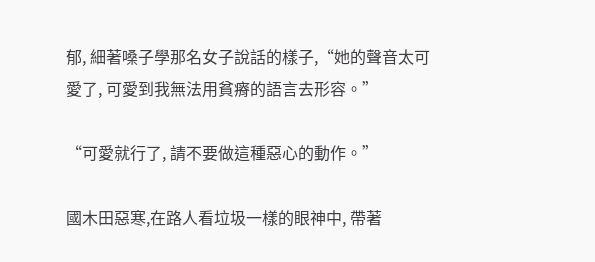郁, 細著嗓子學那名女子說話的樣子,“她的聲音太可愛了, 可愛到我無法用貧瘠的語言去形容。”

“可愛就行了, 請不要做這種惡心的動作。”

國木田惡寒,在路人看垃圾一樣的眼神中, 帶著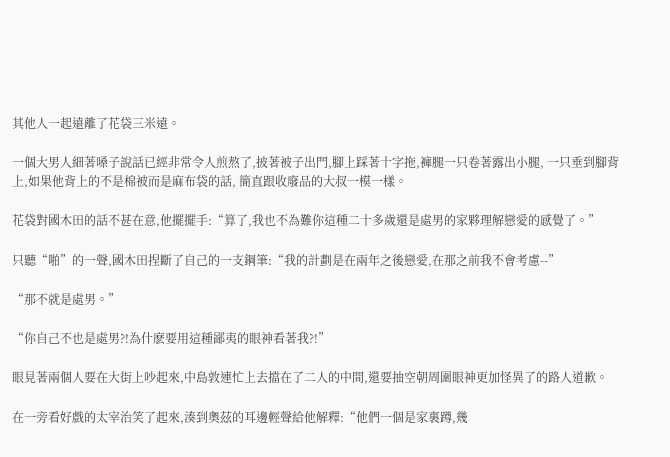其他人一起遠離了花袋三米遠。

一個大男人細著嗓子說話已經非常令人煎熬了,披著被子出門,腳上踩著十字拖,褲腿一只卷著露出小腿, 一只垂到腳背上,如果他背上的不是棉被而是麻布袋的話, 簡直跟收廢品的大叔一模一樣。

花袋對國木田的話不甚在意,他擺擺手:“算了,我也不為難你這種二十多歲還是處男的家夥理解戀愛的感覺了。”

只聽“啪”的一聲,國木田捏斷了自己的一支鋼筆:“我的計劃是在兩年之後戀愛,在那之前我不會考慮--”

“那不就是處男。”

“你自己不也是處男?!為什麽要用這種鄙夷的眼神看著我?!”

眼見著兩個人要在大街上吵起來,中島敦連忙上去擋在了二人的中間,還要抽空朝周圍眼神更加怪異了的路人道歉。

在一旁看好戲的太宰治笑了起來,湊到奧茲的耳邊輕聲給他解釋:“他們一個是家裏蹲,幾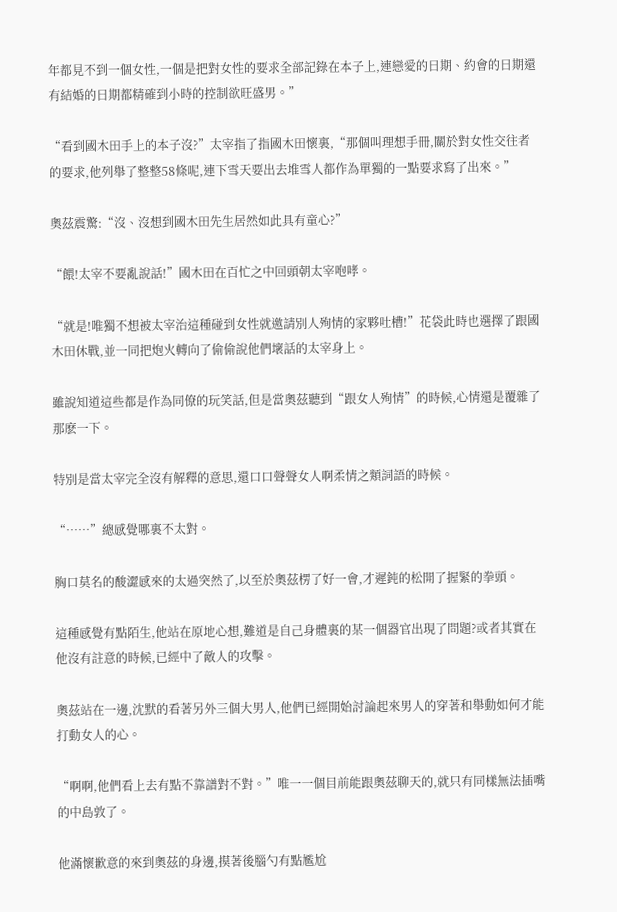年都見不到一個女性,一個是把對女性的要求全部記錄在本子上,連戀愛的日期、約會的日期還有結婚的日期都精確到小時的控制欲旺盛男。”

“看到國木田手上的本子沒?”太宰指了指國木田懷裏,“那個叫理想手冊,關於對女性交往者的要求,他列舉了整整58條呢,連下雪天要出去堆雪人都作為單獨的一點要求寫了出來。”

奧茲震驚:“沒、沒想到國木田先生居然如此具有童心?”

“餵!太宰不要亂說話!”國木田在百忙之中回頭朝太宰咆哮。

“就是!唯獨不想被太宰治這種碰到女性就邀請別人殉情的家夥吐槽!”花袋此時也選擇了跟國木田休戰,並一同把炮火轉向了偷偷說他們壞話的太宰身上。

雖說知道這些都是作為同僚的玩笑話,但是當奧茲聽到“跟女人殉情”的時候,心情還是覆雜了那麽一下。

特別是當太宰完全沒有解釋的意思,還口口聲聲女人啊柔情之類詞語的時候。

“……”總感覺哪裏不太對。

胸口莫名的酸澀感來的太過突然了,以至於奧茲楞了好一會,才遲鈍的松開了握緊的拳頭。

這種感覺有點陌生,他站在原地心想,難道是自己身體裏的某一個器官出現了問題?或者其實在他沒有註意的時候,已經中了敵人的攻擊。

奧茲站在一邊,沈默的看著另外三個大男人,他們已經開始討論起來男人的穿著和舉動如何才能打動女人的心。

“啊啊,他們看上去有點不靠譜對不對。”唯一一個目前能跟奧茲聊天的,就只有同樣無法插嘴的中島敦了。

他滿懷歉意的來到奧茲的身邊,摸著後腦勺有點尷尬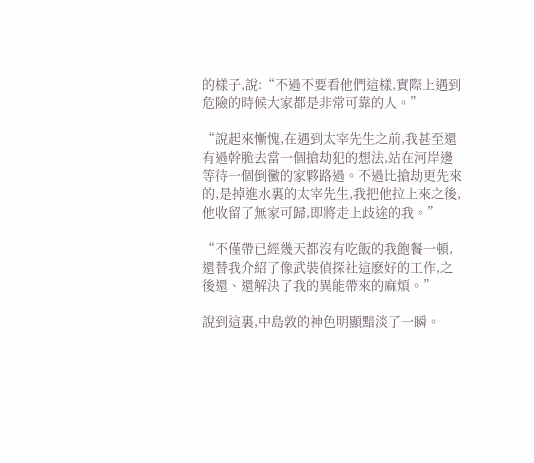的樣子,說:“不過不要看他們這樣,實際上遇到危險的時候大家都是非常可靠的人。”

“說起來慚愧,在遇到太宰先生之前,我甚至還有過幹脆去當一個搶劫犯的想法,站在河岸邊等待一個倒黴的家夥路過。不過比搶劫更先來的,是掉進水裏的太宰先生,我把他拉上來之後,他收留了無家可歸,即將走上歧途的我。”

“不僅帶已經幾天都沒有吃飯的我飽餐一頓,還替我介紹了像武裝偵探社這麽好的工作,之後還、還解決了我的異能帶來的麻煩。”

說到這裏,中島敦的神色明顯黯淡了一瞬。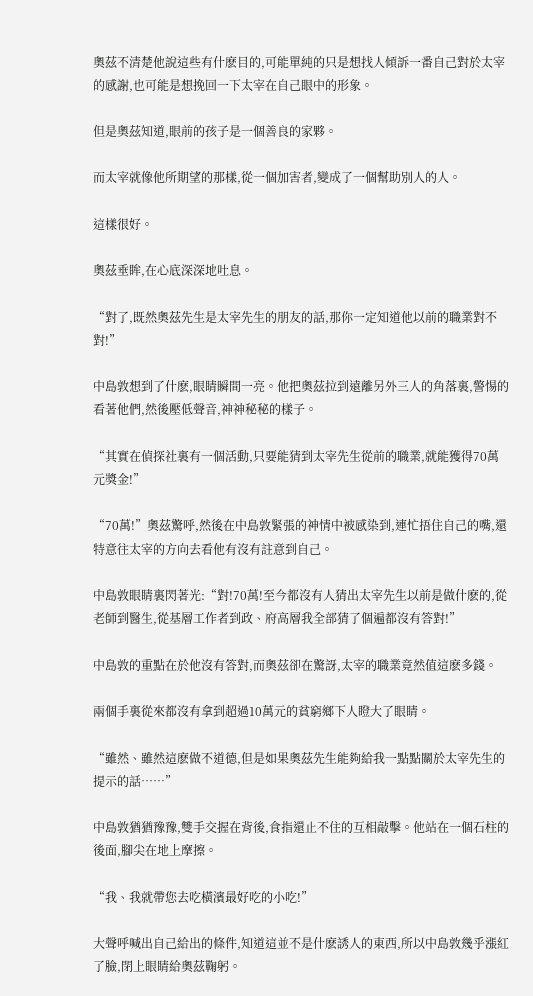奧茲不清楚他說這些有什麽目的,可能單純的只是想找人傾訴一番自己對於太宰的感謝,也可能是想挽回一下太宰在自己眼中的形象。

但是奧茲知道,眼前的孩子是一個善良的家夥。

而太宰就像他所期望的那樣,從一個加害者,變成了一個幫助別人的人。

這樣很好。

奧茲垂眸,在心底深深地吐息。

“對了,既然奧茲先生是太宰先生的朋友的話,那你一定知道他以前的職業對不對!”

中島敦想到了什麽,眼睛瞬間一亮。他把奧茲拉到遠離另外三人的角落裏,警惕的看著他們,然後壓低聲音,神神秘秘的樣子。

“其實在偵探社裏有一個活動,只要能猜到太宰先生從前的職業,就能獲得70萬元獎金!”

“70萬!”奧茲驚呼,然後在中島敦緊張的神情中被感染到,連忙捂住自己的嘴,還特意往太宰的方向去看他有沒有註意到自己。

中島敦眼睛裏閃著光:“對!70萬!至今都沒有人猜出太宰先生以前是做什麽的,從老師到醫生,從基層工作者到政、府高層我全部猜了個遍都沒有答對!”

中島敦的重點在於他沒有答對,而奧茲卻在驚訝,太宰的職業竟然值這麽多錢。

兩個手裏從來都沒有拿到超過10萬元的貧窮鄉下人瞪大了眼睛。

“雖然、雖然這麽做不道德,但是如果奧茲先生能夠給我一點點關於太宰先生的提示的話……”

中島敦猶猶豫豫,雙手交握在背後,食指還止不住的互相敲擊。他站在一個石柱的後面,腳尖在地上摩擦。

“我、我就帶您去吃橫濱最好吃的小吃!”

大聲呼喊出自己給出的條件,知道這並不是什麽誘人的東西,所以中島敦幾乎漲紅了臉,閉上眼睛給奧茲鞠躬。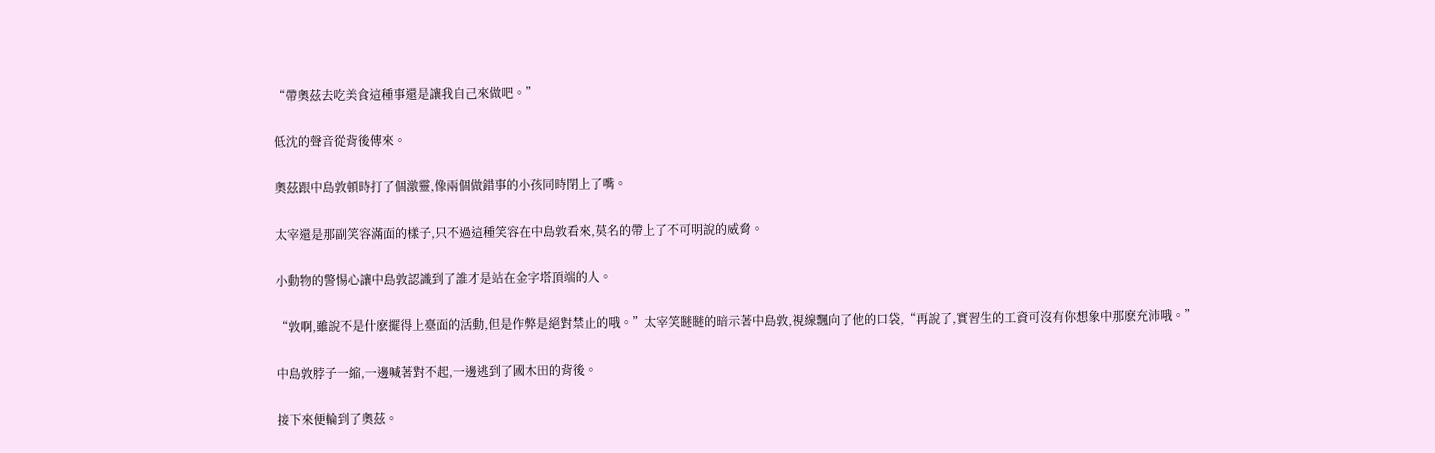“帶奧茲去吃美食這種事還是讓我自己來做吧。”

低沈的聲音從背後傳來。

奧茲跟中島敦頓時打了個激靈,像兩個做錯事的小孩同時閉上了嘴。

太宰還是那副笑容滿面的樣子,只不過這種笑容在中島敦看來,莫名的帶上了不可明說的威脅。

小動物的警惕心讓中島敦認識到了誰才是站在金字塔頂端的人。

“敦啊,雖說不是什麽擺得上臺面的活動,但是作弊是絕對禁止的哦。”太宰笑瞇瞇的暗示著中島敦,視線飄向了他的口袋,“再說了,實習生的工資可沒有你想象中那麽充沛哦。”

中島敦脖子一縮,一邊喊著對不起,一邊逃到了國木田的背後。

接下來便輪到了奧茲。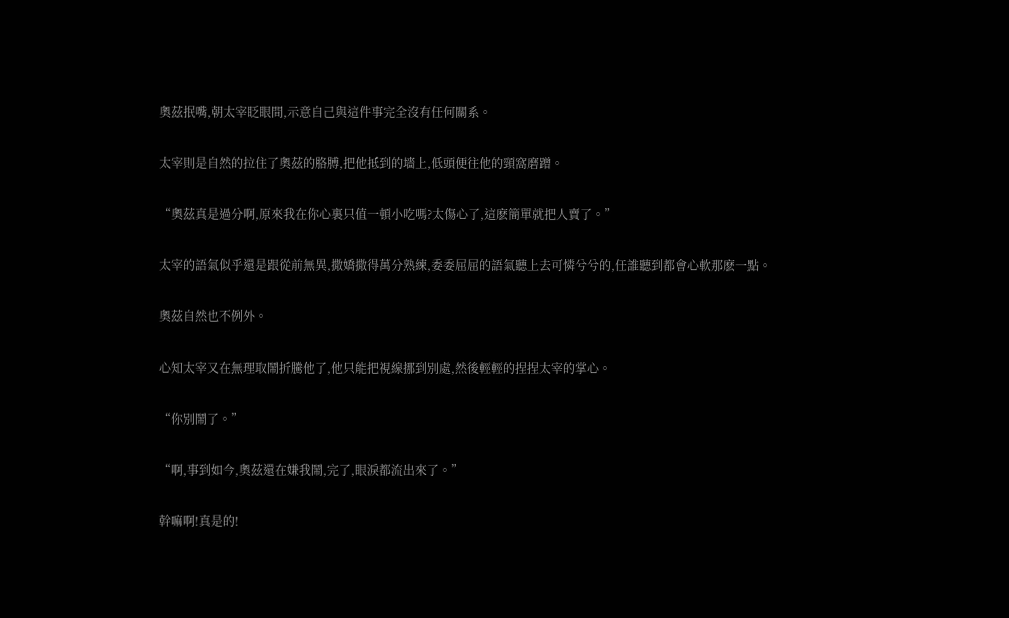奧茲抿嘴,朝太宰眨眼間,示意自己與這件事完全沒有任何關系。

太宰則是自然的拉住了奧茲的胳膊,把他抵到的墻上,低頭便往他的頸窩磨蹭。

“奧茲真是過分啊,原來我在你心裏只值一頓小吃嗎?太傷心了,這麽簡單就把人賣了。”

太宰的語氣似乎還是跟從前無異,撒嬌撒得萬分熟練,委委屈屈的語氣聽上去可憐兮兮的,任誰聽到都會心軟那麽一點。

奧茲自然也不例外。

心知太宰又在無理取鬧折騰他了,他只能把視線挪到別處,然後輕輕的捏捏太宰的掌心。

“你別鬧了。”

“啊,事到如今,奧茲還在嫌我鬧,完了,眼淚都流出來了。”

幹嘛啊!真是的!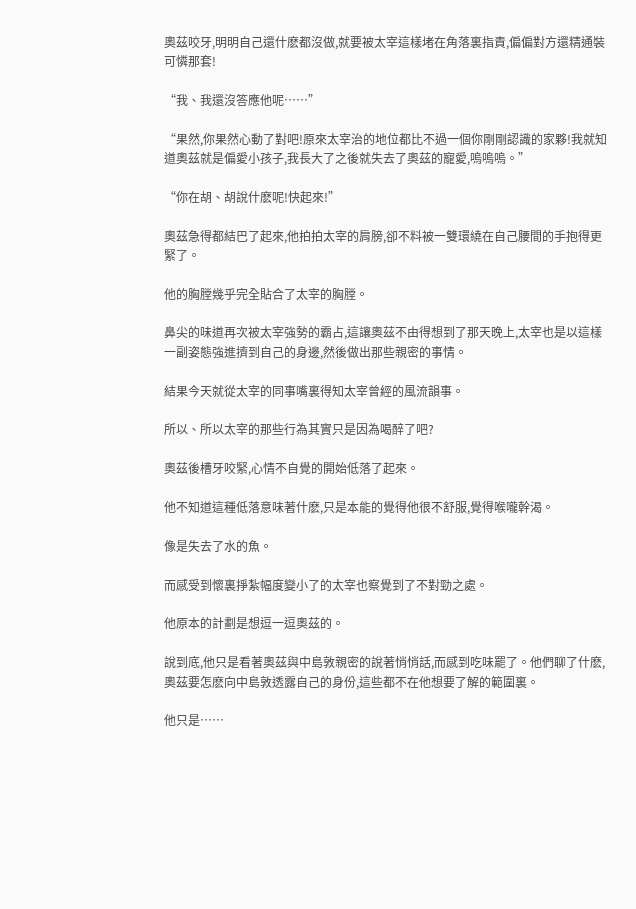奧茲咬牙,明明自己還什麽都沒做,就要被太宰這樣堵在角落裏指責,偏偏對方還精通裝可憐那套!

“我、我還沒答應他呢……”

“果然,你果然心動了對吧!原來太宰治的地位都比不過一個你剛剛認識的家夥!我就知道奧茲就是偏愛小孩子,我長大了之後就失去了奧茲的寵愛,嗚嗚嗚。”

“你在胡、胡說什麽呢!快起來!”

奧茲急得都結巴了起來,他拍拍太宰的肩膀,卻不料被一雙環繞在自己腰間的手抱得更緊了。

他的胸膛幾乎完全貼合了太宰的胸膛。

鼻尖的味道再次被太宰強勢的霸占,這讓奧茲不由得想到了那天晚上,太宰也是以這樣一副姿態強進擠到自己的身邊,然後做出那些親密的事情。

結果今天就從太宰的同事嘴裏得知太宰曾經的風流韻事。

所以、所以太宰的那些行為其實只是因為喝醉了吧?

奧茲後槽牙咬緊,心情不自覺的開始低落了起來。

他不知道這種低落意味著什麽,只是本能的覺得他很不舒服,覺得喉嚨幹渴。

像是失去了水的魚。

而感受到懷裏掙紮幅度變小了的太宰也察覺到了不對勁之處。

他原本的計劃是想逗一逗奧茲的。

說到底,他只是看著奧茲與中島敦親密的說著悄悄話,而感到吃味罷了。他們聊了什麽,奧茲要怎麽向中島敦透露自己的身份,這些都不在他想要了解的範圍裏。

他只是……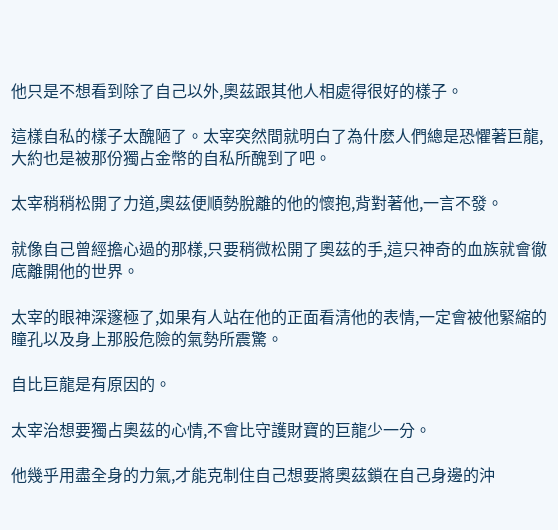他只是不想看到除了自己以外,奧茲跟其他人相處得很好的樣子。

這樣自私的樣子太醜陋了。太宰突然間就明白了為什麽人們總是恐懼著巨龍,大約也是被那份獨占金幣的自私所醜到了吧。

太宰稍稍松開了力道,奧茲便順勢脫離的他的懷抱,背對著他,一言不發。

就像自己曾經擔心過的那樣,只要稍微松開了奧茲的手,這只神奇的血族就會徹底離開他的世界。

太宰的眼神深邃極了,如果有人站在他的正面看清他的表情,一定會被他緊縮的瞳孔以及身上那股危險的氣勢所震驚。

自比巨龍是有原因的。

太宰治想要獨占奧茲的心情,不會比守護財寶的巨龍少一分。

他幾乎用盡全身的力氣,才能克制住自己想要將奧茲鎖在自己身邊的沖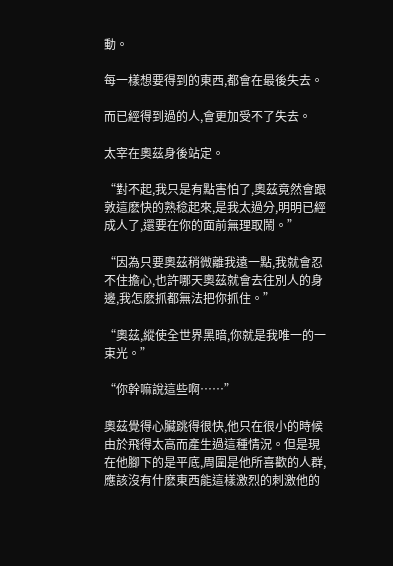動。

每一樣想要得到的東西,都會在最後失去。

而已經得到過的人,會更加受不了失去。

太宰在奧茲身後站定。

“對不起,我只是有點害怕了,奧茲竟然會跟敦這麽快的熟稔起來,是我太過分,明明已經成人了,還要在你的面前無理取鬧。”

“因為只要奧茲稍微離我遠一點,我就會忍不住擔心,也許哪天奧茲就會去往別人的身邊,我怎麽抓都無法把你抓住。”

“奧茲,縱使全世界黑暗,你就是我唯一的一束光。”

“你幹嘛說這些啊……”

奧茲覺得心臟跳得很快,他只在很小的時候由於飛得太高而產生過這種情況。但是現在他腳下的是平底,周圍是他所喜歡的人群,應該沒有什麽東西能這樣激烈的刺激他的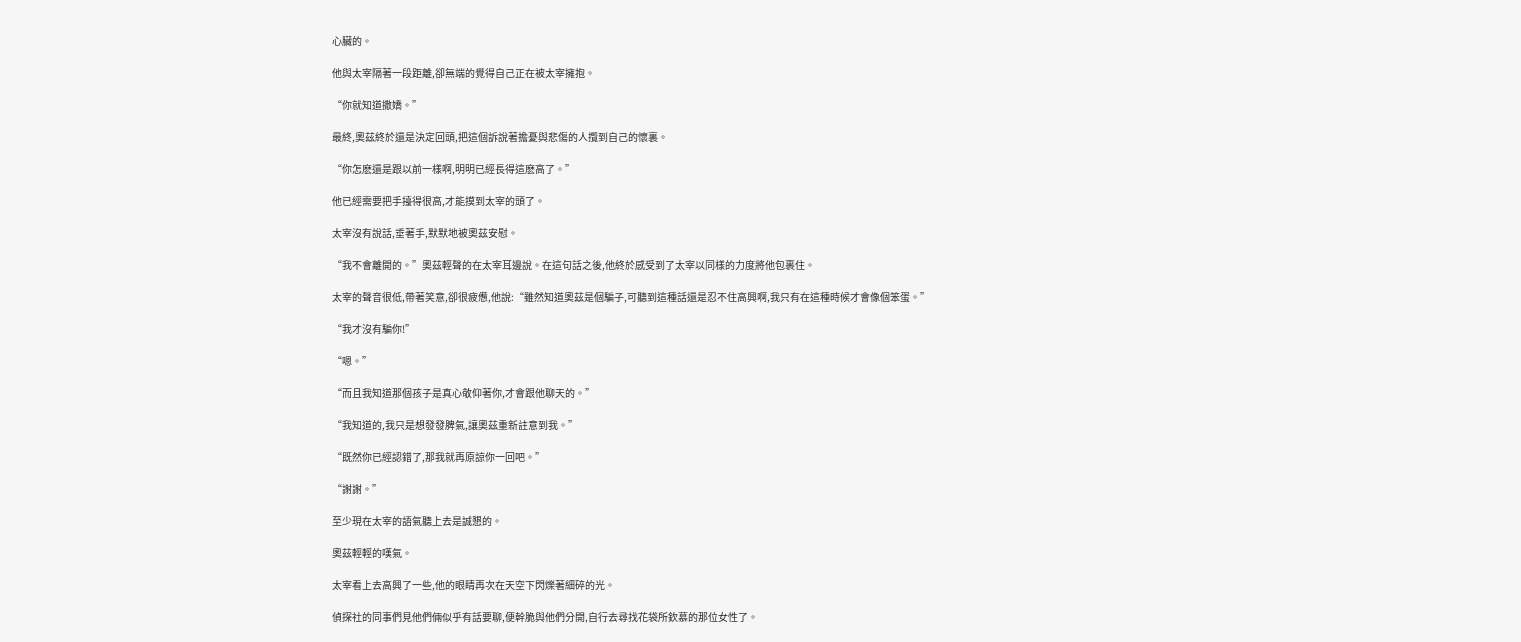心臟的。

他與太宰隔著一段距離,卻無端的覺得自己正在被太宰擁抱。

“你就知道撒嬌。”

最終,奧茲終於還是決定回頭,把這個訴說著擔憂與悲傷的人攬到自己的懷裏。

“你怎麽還是跟以前一樣啊,明明已經長得這麽高了。”

他已經需要把手擡得很高,才能摸到太宰的頭了。

太宰沒有說話,垂著手,默默地被奧茲安慰。

“我不會離開的。”奧茲輕聲的在太宰耳邊說。在這句話之後,他終於感受到了太宰以同樣的力度將他包裹住。

太宰的聲音很低,帶著笑意,卻很疲憊,他說:“雖然知道奧茲是個騙子,可聽到這種話還是忍不住高興啊,我只有在這種時候才會像個笨蛋。”

“我才沒有騙你!”

“嗯。”

“而且我知道那個孩子是真心敬仰著你,才會跟他聊天的。”

“我知道的,我只是想發發脾氣,讓奧茲重新註意到我。”

“既然你已經認錯了,那我就再原諒你一回吧。”

“謝謝。”

至少現在太宰的語氣聽上去是誠懇的。

奧茲輕輕的嘆氣。

太宰看上去高興了一些,他的眼睛再次在天空下閃爍著細碎的光。

偵探社的同事們見他們倆似乎有話要聊,便幹脆與他們分開,自行去尋找花袋所欽慕的那位女性了。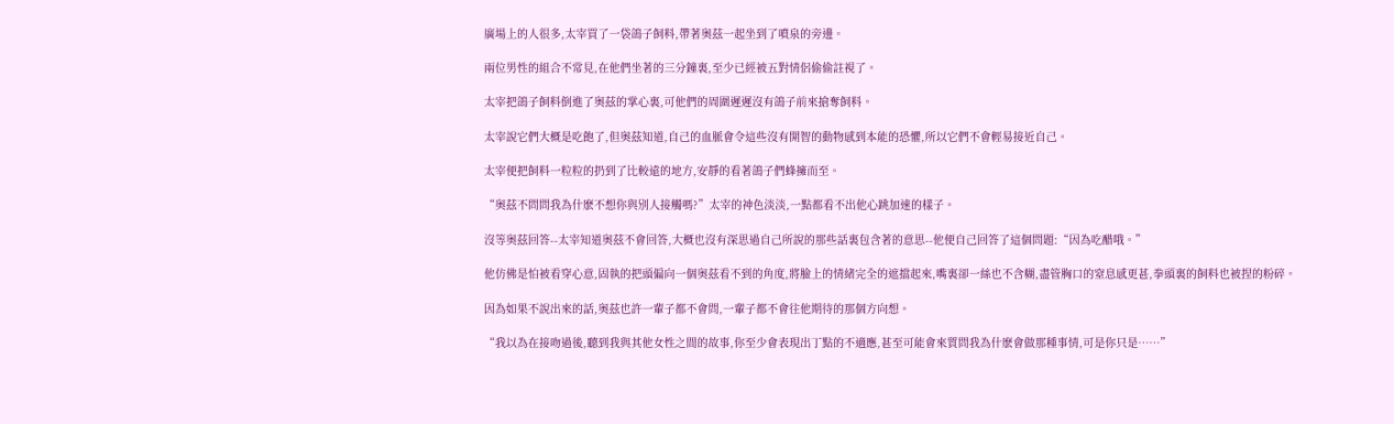廣場上的人很多,太宰買了一袋鴿子飼料,帶著奧茲一起坐到了噴泉的旁邊。

兩位男性的組合不常見,在他們坐著的三分鐘裏,至少已經被五對情侶偷偷註視了。

太宰把鴿子飼料倒進了奧茲的掌心裏,可他們的周圍遲遲沒有鴿子前來搶奪飼料。

太宰說它們大概是吃飽了,但奧茲知道,自己的血脈會令這些沒有開智的動物感到本能的恐懼,所以它們不會輕易接近自己。

太宰便把飼料一粒粒的扔到了比較遠的地方,安靜的看著鴿子們蜂擁而至。

“奧茲不問問我為什麽不想你與別人接觸嗎?”太宰的神色淡淡,一點都看不出他心跳加速的樣子。

沒等奧茲回答--太宰知道奧茲不會回答,大概也沒有深思過自己所說的那些話裏包含著的意思--他便自己回答了這個問題:“因為吃醋哦。”

他仿佛是怕被看穿心意,固執的把頭偏向一個奧茲看不到的角度,將臉上的情緒完全的遮擋起來,嘴裏卻一絲也不含糊,盡管胸口的窒息感更甚,拳頭裏的飼料也被捏的粉碎。

因為如果不說出來的話,奧茲也許一輩子都不會問,一輩子都不會往他期待的那個方向想。

“我以為在接吻過後,聽到我與其他女性之間的故事,你至少會表現出丁點的不適應,甚至可能會來質問我為什麽會做那種事情,可是你只是……”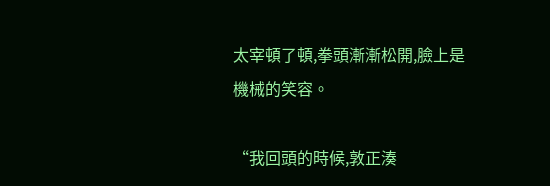太宰頓了頓,拳頭漸漸松開,臉上是機械的笑容。

“我回頭的時候,敦正湊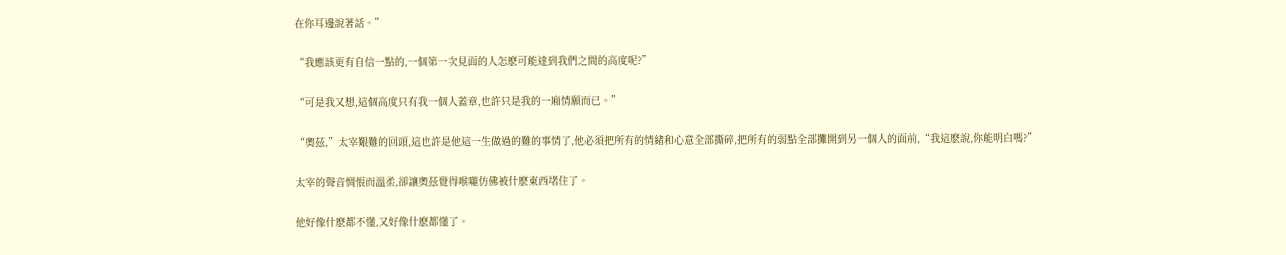在你耳邊說著話。”

“我應該更有自信一點的,一個第一次見面的人怎麽可能達到我們之間的高度呢?”

“可是我又想,這個高度只有我一個人蓋章,也許只是我的一廂情願而已。”

“奧茲,”太宰艱難的回頭,這也許是他這一生做過的難的事情了,他必須把所有的情緒和心意全部撕碎,把所有的弱點全部攤開到另一個人的面前,“我這麽說,你能明白嗎?”

太宰的聲音惆悵而溫柔,卻讓奧茲覺得喉嚨仿佛被什麽東西堵住了。

他好像什麽都不懂,又好像什麽都懂了。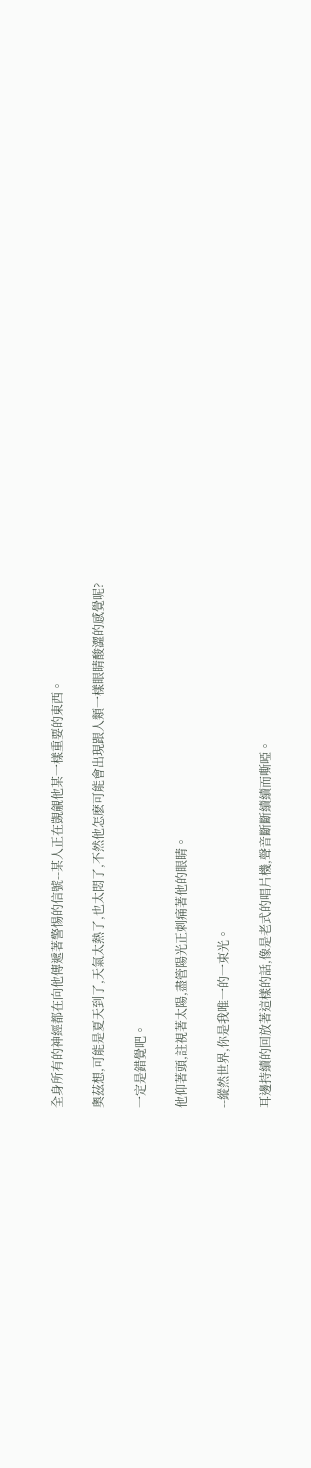全身所有的神經都在向他傳遞著警惕的信號--某人正在覬覦他某一樣重要的東西。

奧茲想,可能是夏天到了,天氣太熱了,也太悶了,不然他怎麽可能會出現跟人類一樣眼睛酸澀的感覺呢?

一定是錯覺吧。

他仰著頭,註視著太陽,盡管陽光正刺痛著他的眼睛。

--縱然世界,你是我唯一的一束光。

耳邊持續的回放著這樣的話,像是老式的唱片機,聲音斷斷續續而嘶啞。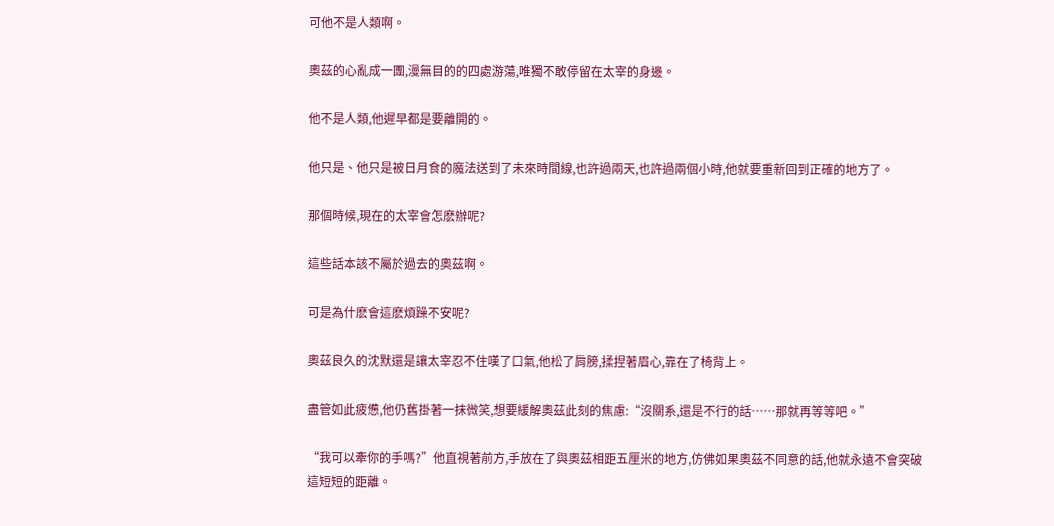可他不是人類啊。

奧茲的心亂成一團,漫無目的的四處游蕩,唯獨不敢停留在太宰的身邊。

他不是人類,他遲早都是要離開的。

他只是、他只是被日月食的魔法送到了未來時間線,也許過兩天,也許過兩個小時,他就要重新回到正確的地方了。

那個時候,現在的太宰會怎麽辦呢?

這些話本該不屬於過去的奧茲啊。

可是為什麽會這麽煩躁不安呢?

奧茲良久的沈默還是讓太宰忍不住嘆了口氣,他松了肩膀,揉捏著眉心,靠在了椅背上。

盡管如此疲憊,他仍舊掛著一抹微笑,想要緩解奧茲此刻的焦慮:“沒關系,還是不行的話……那就再等等吧。”

“我可以牽你的手嗎?”他直視著前方,手放在了與奧茲相距五厘米的地方,仿佛如果奧茲不同意的話,他就永遠不會突破這短短的距離。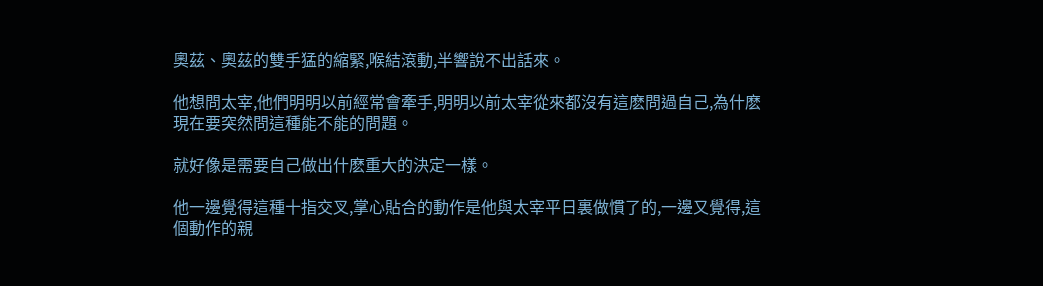奧茲、奧茲的雙手猛的縮緊,喉結滾動,半響說不出話來。

他想問太宰,他們明明以前經常會牽手,明明以前太宰從來都沒有這麽問過自己,為什麽現在要突然問這種能不能的問題。

就好像是需要自己做出什麽重大的決定一樣。

他一邊覺得這種十指交叉,掌心貼合的動作是他與太宰平日裏做慣了的,一邊又覺得,這個動作的親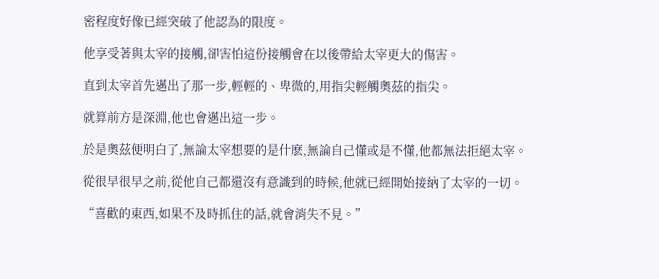密程度好像已經突破了他認為的限度。

他享受著與太宰的接觸,卻害怕這份接觸會在以後帶給太宰更大的傷害。

直到太宰首先邁出了那一步,輕輕的、卑微的,用指尖輕觸奧茲的指尖。

就算前方是深淵,他也會邁出這一步。

於是奧茲便明白了,無論太宰想要的是什麽,無論自己懂或是不懂,他都無法拒絕太宰。

從很早很早之前,從他自己都還沒有意識到的時候,他就已經開始接納了太宰的一切。

“喜歡的東西,如果不及時抓住的話,就會消失不見。”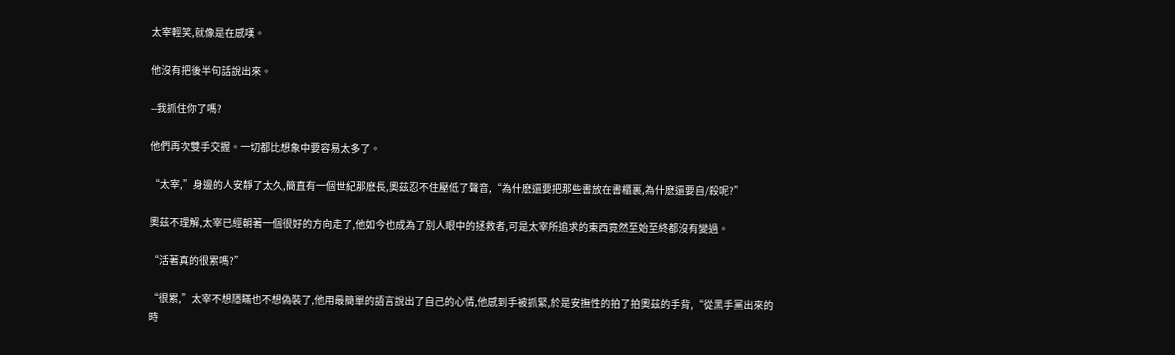太宰輕笑,就像是在感嘆。

他沒有把後半句話說出來。

--我抓住你了嗎?

他們再次雙手交握。一切都比想象中要容易太多了。

“太宰,”身邊的人安靜了太久,簡直有一個世紀那麽長,奧茲忍不住壓低了聲音,“為什麽還要把那些書放在書櫃裏,為什麽還要自/殺呢?”

奧茲不理解,太宰已經朝著一個很好的方向走了,他如今也成為了別人眼中的拯救者,可是太宰所追求的東西竟然至始至終都沒有變過。

“活著真的很累嗎?”

“很累,”太宰不想隱瞞也不想偽裝了,他用最簡單的語言說出了自己的心情,他感到手被抓緊,於是安撫性的拍了拍奧茲的手背,“從黑手黨出來的時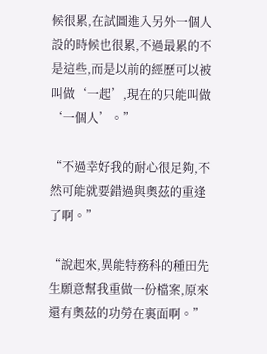候很累,在試圖進入另外一個人設的時候也很累,不過最累的不是這些,而是以前的經歷可以被叫做‘一起’,現在的只能叫做‘一個人’。”

“不過幸好我的耐心很足夠,不然可能就要錯過與奧茲的重逢了啊。”

“說起來,異能特務科的種田先生願意幫我重做一份檔案,原來還有奧茲的功勞在裏面啊。”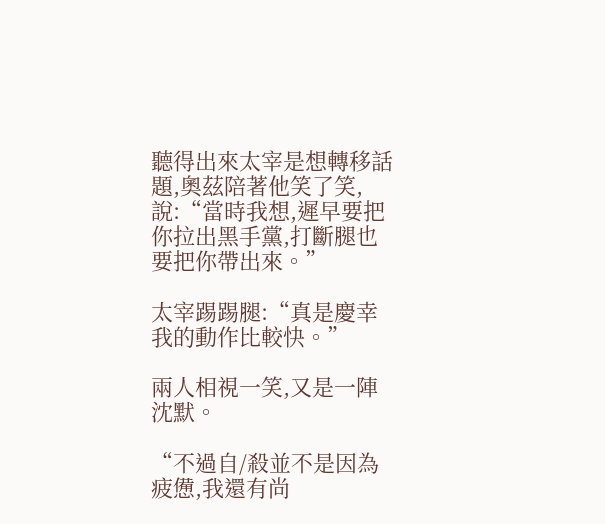聽得出來太宰是想轉移話題,奧茲陪著他笑了笑,說:“當時我想,遲早要把你拉出黑手黨,打斷腿也要把你帶出來。”

太宰踢踢腿:“真是慶幸我的動作比較快。”

兩人相視一笑,又是一陣沈默。

“不過自/殺並不是因為疲憊,我還有尚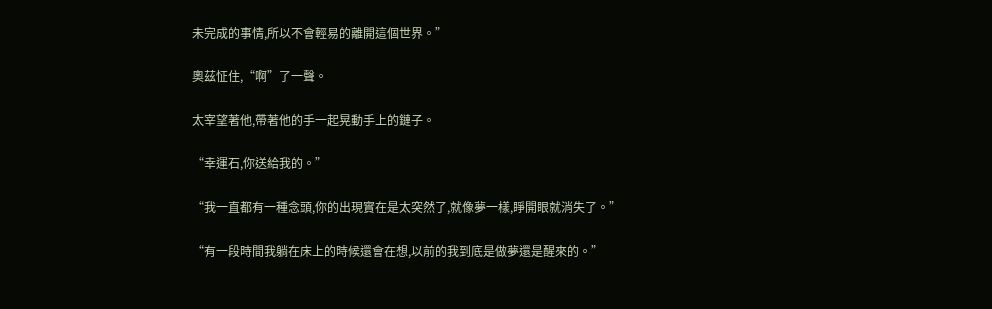未完成的事情,所以不會輕易的離開這個世界。”

奧茲怔住,“啊”了一聲。

太宰望著他,帶著他的手一起晃動手上的鏈子。

“幸運石,你送給我的。”

“我一直都有一種念頭,你的出現實在是太突然了,就像夢一樣,睜開眼就消失了。”

“有一段時間我躺在床上的時候還會在想,以前的我到底是做夢還是醒來的。”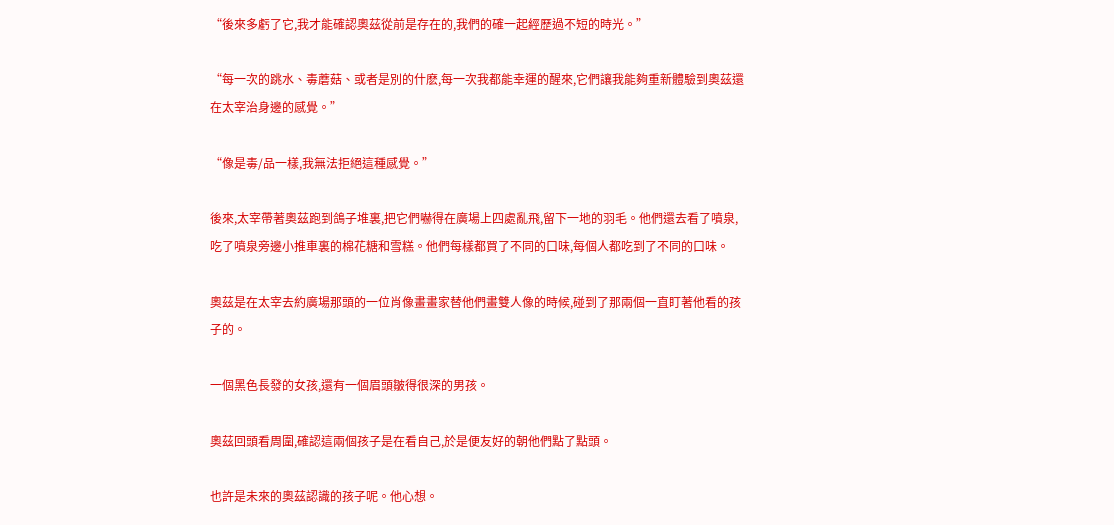“後來多虧了它,我才能確認奧茲從前是存在的,我們的確一起經歷過不短的時光。”

“每一次的跳水、毒蘑菇、或者是別的什麽,每一次我都能幸運的醒來,它們讓我能夠重新體驗到奧茲還在太宰治身邊的感覺。”

“像是毒/品一樣,我無法拒絕這種感覺。”

後來,太宰帶著奧茲跑到鴿子堆裏,把它們嚇得在廣場上四處亂飛,留下一地的羽毛。他們還去看了噴泉,吃了噴泉旁邊小推車裏的棉花糖和雪糕。他們每樣都買了不同的口味,每個人都吃到了不同的口味。

奧茲是在太宰去約廣場那頭的一位肖像畫畫家替他們畫雙人像的時候,碰到了那兩個一直盯著他看的孩子的。

一個黑色長發的女孩,還有一個眉頭皺得很深的男孩。

奧茲回頭看周圍,確認這兩個孩子是在看自己,於是便友好的朝他們點了點頭。

也許是未來的奧茲認識的孩子呢。他心想。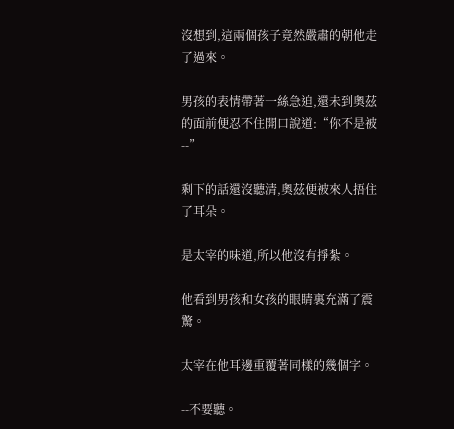沒想到,這兩個孩子竟然嚴肅的朝他走了過來。

男孩的表情帶著一絲急迫,還未到奧茲的面前便忍不住開口說道:“你不是被--”

剩下的話還沒聽清,奧茲便被來人捂住了耳朵。

是太宰的味道,所以他沒有掙紮。

他看到男孩和女孩的眼睛裏充滿了震驚。

太宰在他耳邊重覆著同樣的幾個字。

--不要聽。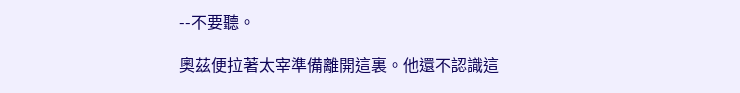--不要聽。

奧茲便拉著太宰準備離開這裏。他還不認識這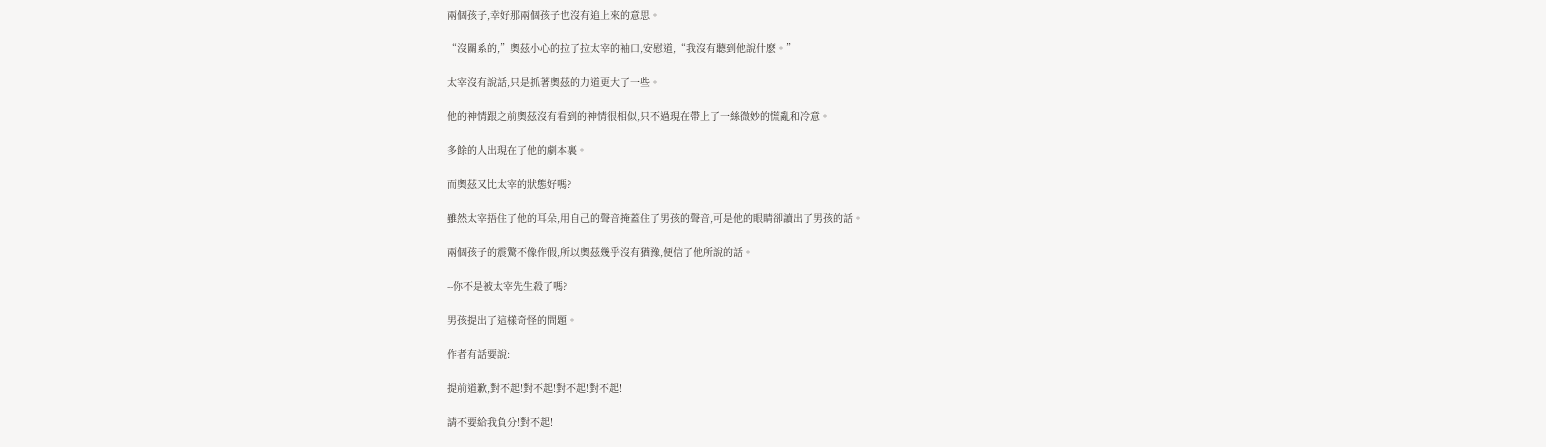兩個孩子,幸好那兩個孩子也沒有追上來的意思。

“沒關系的,”奧茲小心的拉了拉太宰的袖口,安慰道,“我沒有聽到他說什麽。”

太宰沒有說話,只是抓著奧茲的力道更大了一些。

他的神情跟之前奧茲沒有看到的神情很相似,只不過現在帶上了一絲微妙的慌亂和冷意。

多餘的人出現在了他的劇本裏。

而奧茲又比太宰的狀態好嗎?

雖然太宰捂住了他的耳朵,用自己的聲音掩蓋住了男孩的聲音,可是他的眼睛卻讀出了男孩的話。

兩個孩子的震驚不像作假,所以奧茲幾乎沒有猶豫,便信了他所說的話。

--你不是被太宰先生殺了嗎?

男孩提出了這樣奇怪的問題。

作者有話要說:

提前道歉,對不起!對不起!對不起!對不起!

請不要給我負分!對不起!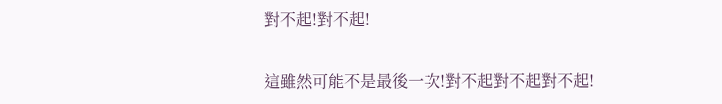對不起!對不起!

這雖然可能不是最後一次!對不起對不起對不起!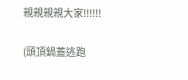親親親親大家!!!!!!

(頭頂鍋蓋逃跑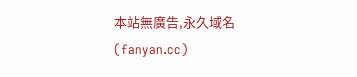本站無廣告,永久域名(fanyan.cc)